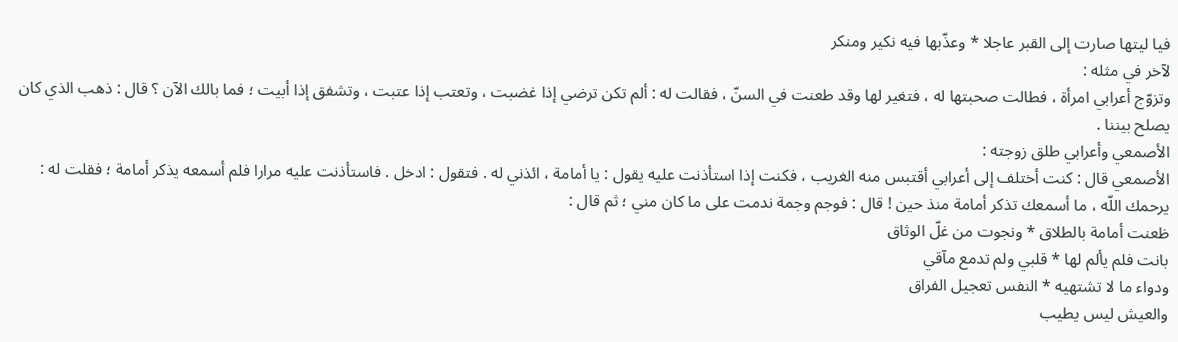فيا ليتها صارت إلى القبر عاجلا * وعذّبها فيه نكير ومنكر
لآخر في مثله :
وتزوّج أعرابي امرأة ، فطالت صحبتها له ، فتغير لها وقد طعنت في السنّ ، فقالت له : ألم تكن ترضي إذا غضبت ، وتعتب إذا عتبت ، وتشفق إذا أبيت ؛ فما بالك الآن ؟ قال : ذهب الذي كان يصلح بيننا .
الأصمعي وأعرابي طلق زوجته :
الأصمعي قال : كنت أختلف إلى أعرابي أقتبس منه الغريب ، فكنت إذا استأذنت عليه يقول : يا أمامة ، ائذني له . فتقول : ادخل . فاستأذنت عليه مرارا فلم أسمعه يذكر أمامة ؛ فقلت له : يرحمك اللّه ، ما أسمعك تذكر أمامة منذ حين ! قال : فوجم وجمة ندمت على ما كان مني ؛ ثم قال :
ظعنت أمامة بالطلاق * ونجوت من غلّ الوثاق
بانت فلم يألم لها * قلبي ولم تدمع مآقي
ودواء ما لا تشتهيه * النفس تعجيل الفراق
والعيش ليس يطيب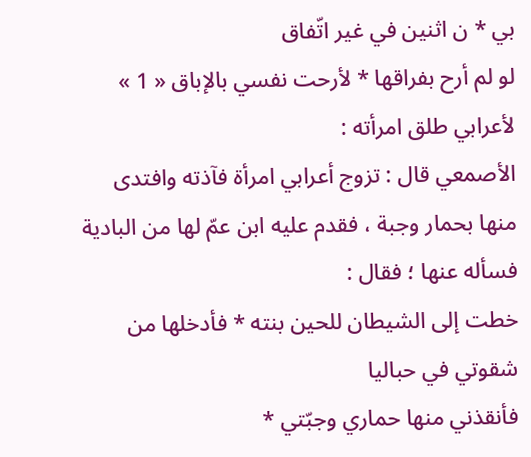بي * ن اثنين في غير اتّفاق
لو لم أرح بفراقها * لأرحت نفسي بالإباق « 1 »
لأعرابي طلق امرأته :
الأصمعي قال : تزوج أعرابي امرأة فآذته وافتدى منها بحمار وجبة ، فقدم عليه ابن عمّ لها من البادية فسأله عنها ؛ فقال :
خطت إلى الشيطان للحين بنته * فأدخلها من شقوتي في حباليا
فأنقذني منها حماري وجبّتي *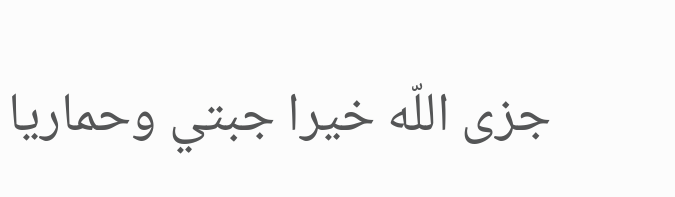جزى اللّه خيرا جبتي وحماريا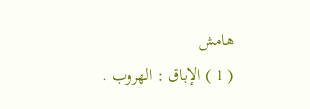هامش
( 1 ) الإباق : الهروب .